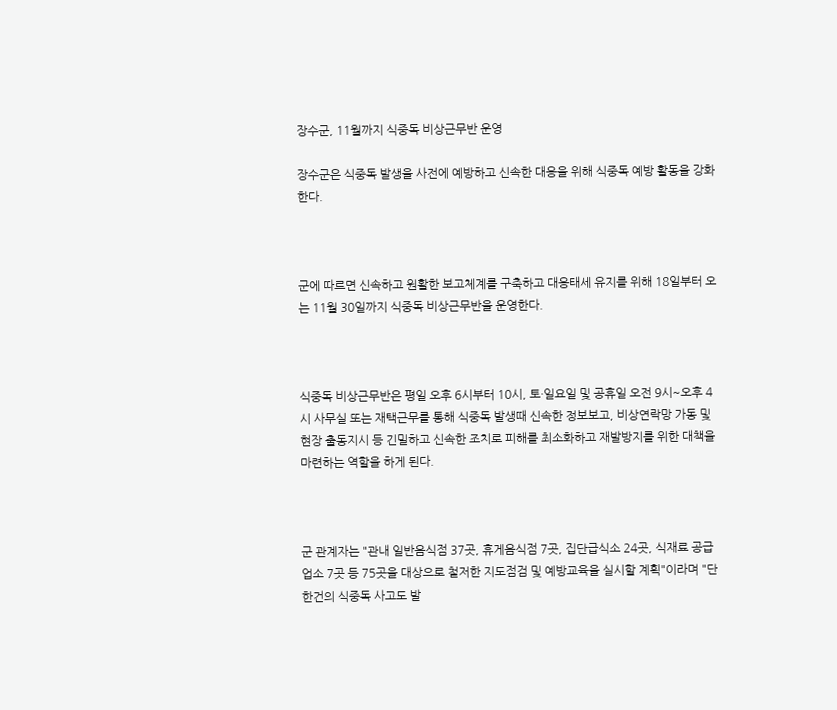장수군, 11월까지 식중독 비상근무반 운영

장수군은 식중독 발생을 사전에 예방하고 신속한 대응을 위해 식중독 예방 활동을 강화한다.



군에 따르면 신속하고 원활한 보고체계를 구축하고 대응태세 유지를 위해 18일부터 오는 11월 30일까지 식중독 비상근무반을 운영한다.



식중독 비상근무반은 평일 오후 6시부터 10시, 토·일요일 및 공휴일 오전 9시~오후 4시 사무실 또는 재택근무를 통해 식중독 발생때 신속한 정보보고, 비상연락망 가동 및 현장 출동지시 등 긴밀하고 신속한 조치로 피해를 최소화하고 재발방지를 위한 대책을 마련하는 역할을 하게 된다.



군 관계자는 "관내 일반음식점 37곳, 휴게음식점 7곳, 집단급식소 24곳, 식재료 공급업소 7곳 등 75곳을 대상으로 철저한 지도점검 및 예방교육을 실시할 계획"이라며 "단 한건의 식중독 사고도 발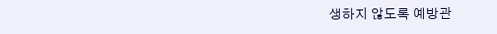생하지 않도록 예방관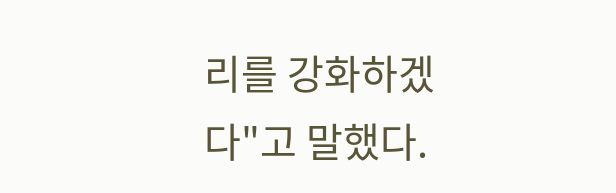리를 강화하겠다"고 말했다.